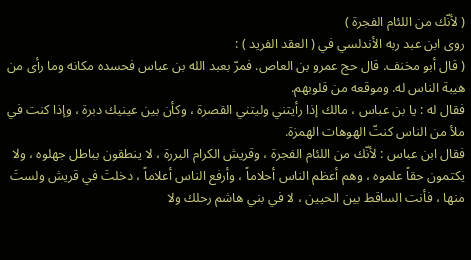( لأنّك من اللئام الفجرة )
روى ابن عبد ربه الأندلسي في ( العقد الفريد ) :
( قال أبو مخنف. قال حج عمرو بن العاص. فمرّ بعبد الله بن عباس فحسده مكانه وما رأى من هيبة الناس له. وموقعه من قلوبهم.
فقال له : يا بن عباس ، مالك إذا رأيتني وليتني القصرة ، وكأن بين عينيك دبرة ، وإذا كنت في ملأ من الناس كنتّ الهوهات الهمزة.
فقال ابن عباس : لأنّك من اللئام الفجرة ، وقريش الكرام البررة ، لا ينطقون بباطل جهلوه ، ولا يكتمون حقاً علموه ، وهم أعظم الناس أحلاماً ، وأرفع الناس أعلاماً ، دخلتَ في قريش ولستَ منها ، فأنت الساقط بين الحيين ، لا في بني هاشم رحلك ولا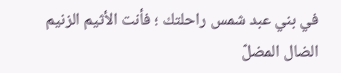في بني عبد شمس راحلتك ؛ فأنت الأثيم الزنيم الضال المضلّ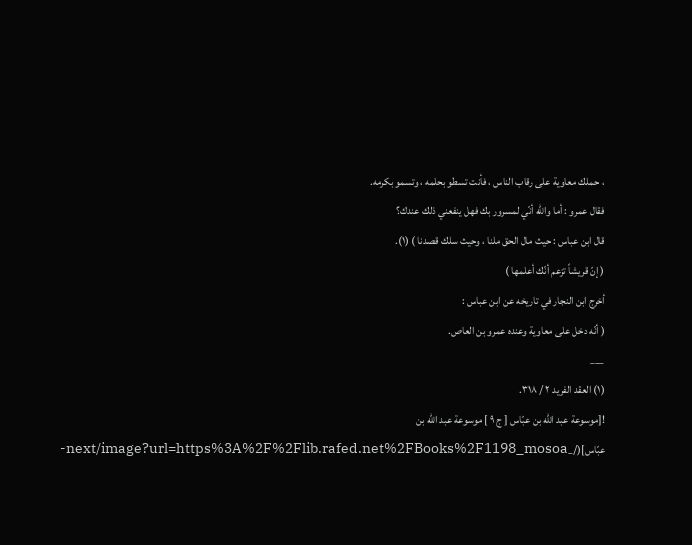، حملك معاوية على رقاب الناس ، فأنت تسطو بحلمه ، وتسمو بكرمه.
فقال عمرو : أما والله أنّي لمسرور بك فهل ينفعني ذلك عندك؟
قال ابن عباس : حيث مال الحق ملنا ، وحيث سلك قصدنا ) (١).
( إنّ قريشاً تزعم أنّك أعلمها )
أخرج ابن النجار في تاريخه عن ابن عباس :
( أنّه دخل على معاوية وعنده عمرو بن العاص.
___
(١) العقد الفريد ٢ / ٣١٨.
![موسوعة عبد الله بن عبّاس [ ج ٩ ] موسوعة عبد الله بن عبّاس](/_next/image?url=https%3A%2F%2Flib.rafed.net%2FBooks%2F1198_mosoa-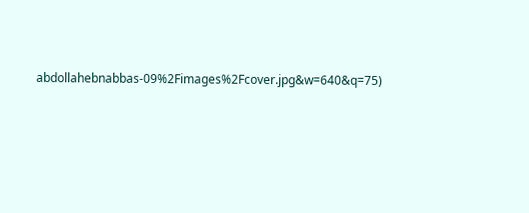abdollahebnabbas-09%2Fimages%2Fcover.jpg&w=640&q=75)